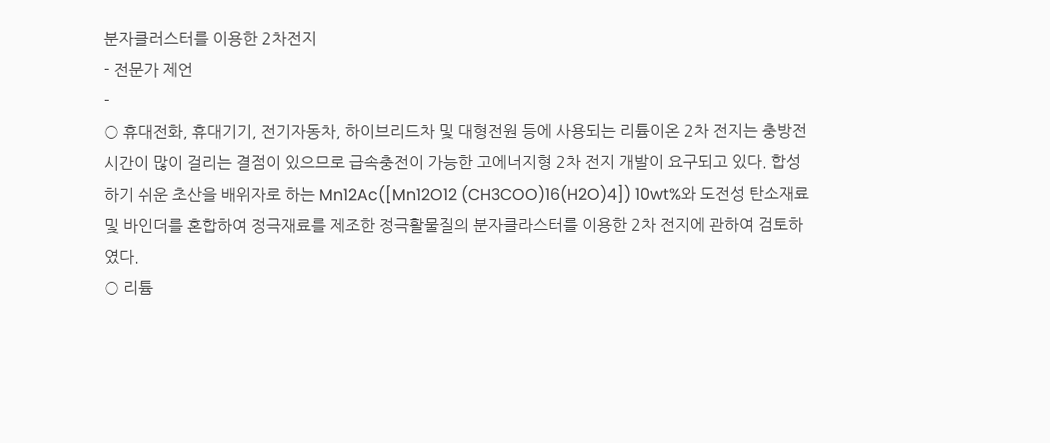분자클러스터를 이용한 2차전지
- 전문가 제언
-
○ 휴대전화, 휴대기기, 전기자동차, 하이브리드차 및 대형전원 등에 사용되는 리튬이온 2차 전지는 충방전 시간이 많이 걸리는 결점이 있으므로 급속충전이 가능한 고에너지형 2차 전지 개발이 요구되고 있다. 합성하기 쉬운 초산을 배위자로 하는 Mn12Ac([Mn12O12 (CH3COO)16(H2O)4]) 10wt%와 도전성 탄소재료 및 바인더를 혼합하여 정극재료를 제조한 정극활물질의 분자클라스터를 이용한 2차 전지에 관하여 검토하였다.
○ 리튬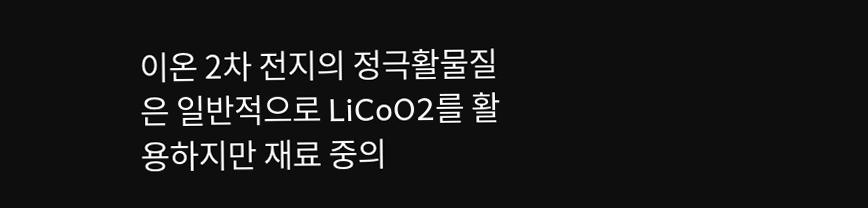이온 2차 전지의 정극활물질은 일반적으로 LiCoO2를 활용하지만 재료 중의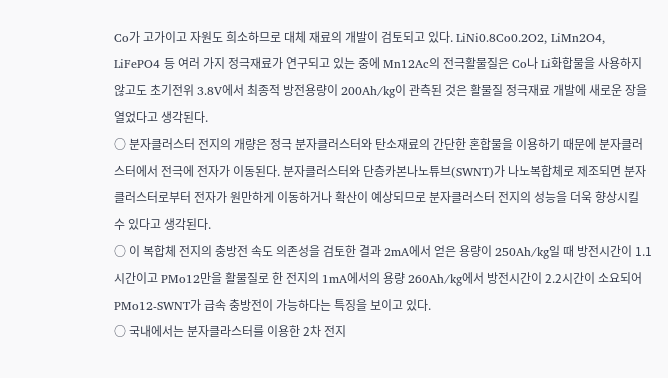Co가 고가이고 자원도 희소하므로 대체 재료의 개발이 검토되고 있다. LiNi0.8Co0.2O2, LiMn2O4, LiFePO4 등 여러 가지 정극재료가 연구되고 있는 중에 Mn12Ac의 전극활물질은 Co나 Li화합물을 사용하지 않고도 초기전위 3.8V에서 최종적 방전용량이 200Ah/kg이 관측된 것은 활물질 정극재료 개발에 새로운 장을 열었다고 생각된다.
○ 분자클러스터 전지의 개량은 정극 분자클러스터와 탄소재료의 간단한 혼합물을 이용하기 때문에 분자클러스터에서 전극에 전자가 이동된다. 분자클러스터와 단층카본나노튜브(SWNT)가 나노복합체로 제조되면 분자클러스터로부터 전자가 원만하게 이동하거나 확산이 예상되므로 분자클러스터 전지의 성능을 더욱 향상시킬 수 있다고 생각된다.
○ 이 복합체 전지의 충방전 속도 의존성을 검토한 결과 2mA에서 얻은 용량이 250Ah/kg일 때 방전시간이 1.1시간이고 PMo12만을 활물질로 한 전지의 1mA에서의 용량 260Ah/kg에서 방전시간이 2.2시간이 소요되어 PMo12-SWNT가 급속 충방전이 가능하다는 특징을 보이고 있다.
○ 국내에서는 분자클라스터를 이용한 2차 전지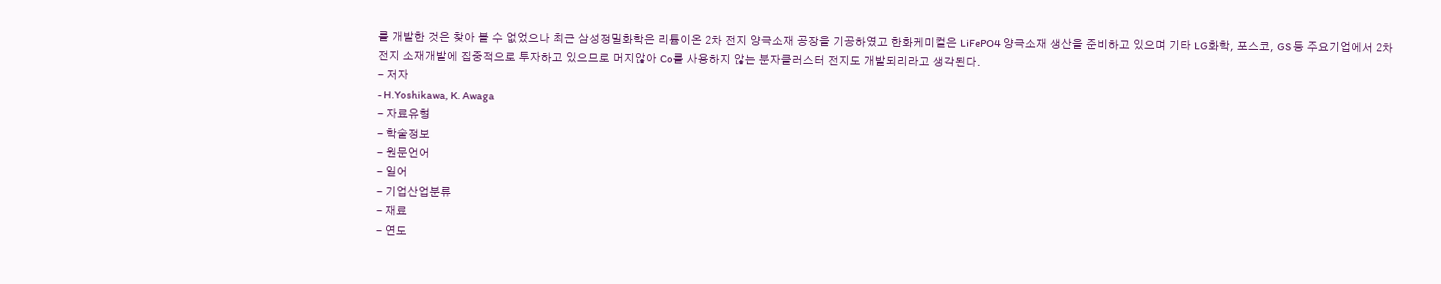를 개발한 것은 찾아 볼 수 없었으나 최근 삼성정밀화학은 리튬이온 2차 전지 양극소재 공장을 기공하였고 한화케미컬은 LiFePO4 양극소재 생산을 준비하고 있으며 기타 LG화학, 포스코, GS 등 주요기업에서 2차 전지 소재개발에 집중적으로 투자하고 있으므로 머지않아 Co를 사용하지 않는 분자클러스터 전지도 개발되리라고 생각된다.
- 저자
- H.Yoshikawa, K. Awaga
- 자료유형
- 학술정보
- 원문언어
- 일어
- 기업산업분류
- 재료
- 연도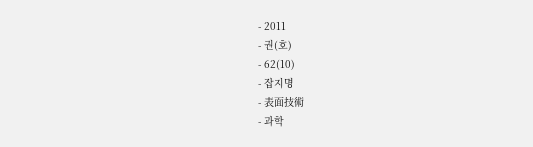- 2011
- 권(호)
- 62(10)
- 잡지명
- 表面技術
- 과학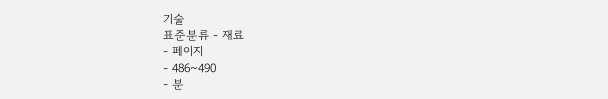기술
표준분류 - 재료
- 페이지
- 486~490
- 분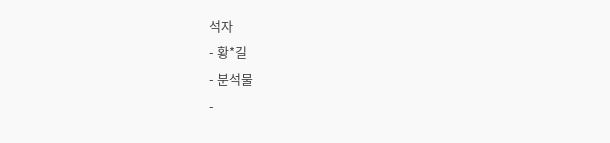석자
- 황*길
- 분석물
-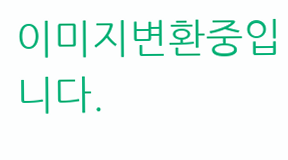이미지변환중입니다.